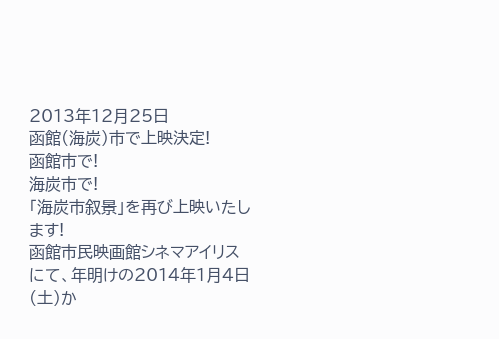2013年12月25日
函館(海炭)市で上映決定!
函館市で!
海炭市で!
「海炭市叙景」を再び上映いたします!
函館市民映画館シネマアイリスにて、年明けの2014年1月4日(土)か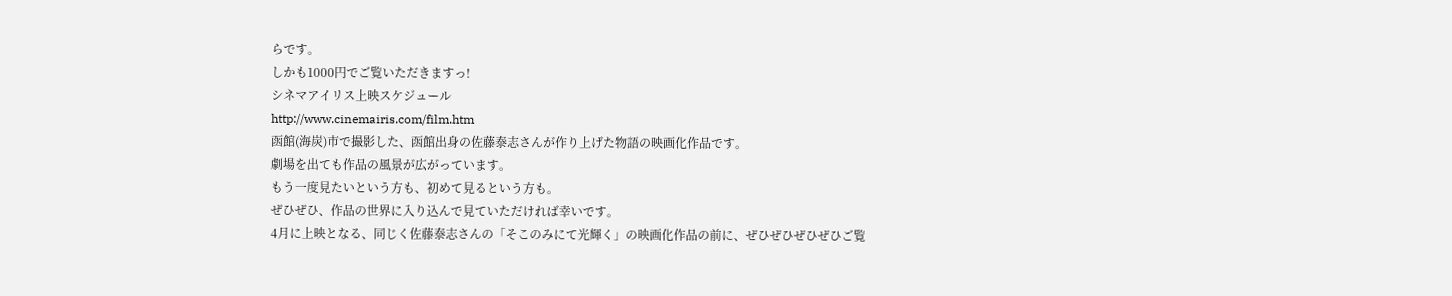らです。
しかも1000円でご覧いただきますっ!
シネマアイリス上映スケジュール
http://www.cinemairis.com/film.htm
函館(海炭)市で撮影した、函館出身の佐藤泰志さんが作り上げた物語の映画化作品です。
劇場を出ても作品の風景が広がっています。
もう一度見たいという方も、初めて見るという方も。
ぜひぜひ、作品の世界に入り込んで見ていただければ幸いです。
4月に上映となる、同じく佐藤泰志さんの「そこのみにて光輝く」の映画化作品の前に、ぜひぜひぜひぜひご覧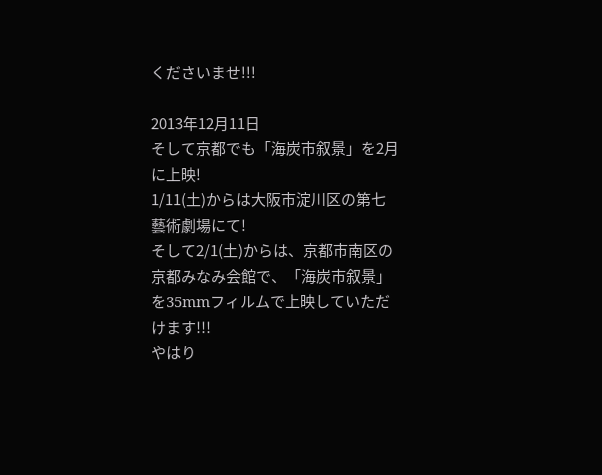くださいませ!!!

2013年12月11日
そして京都でも「海炭市叙景」を2月に上映!
1/11(土)からは大阪市淀川区の第七藝術劇場にて!
そして2/1(土)からは、京都市南区の京都みなみ会館で、「海炭市叙景」を35mmフィルムで上映していただけます!!!
やはり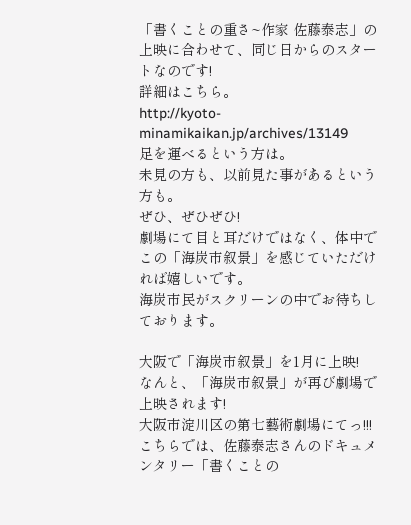「書くことの重さ~作家 佐藤泰志」の上映に合わせて、同じ日からのスタートなのです!
詳細はこちら。
http://kyoto-minamikaikan.jp/archives/13149
足を運べるという方は。
未見の方も、以前見た事があるという方も。
ぜひ、ぜひぜひ!
劇場にて目と耳だけではなく、体中でこの「海炭市叙景」を感じていただければ嬉しいです。
海炭市民がスクリーンの中でお待ちしております。

大阪で「海炭市叙景」を1月に上映!
なんと、「海炭市叙景」が再び劇場で上映されます!
大阪市淀川区の第七藝術劇場にてっ!!!
こちらでは、佐藤泰志さんのドキュメンタリー「書くことの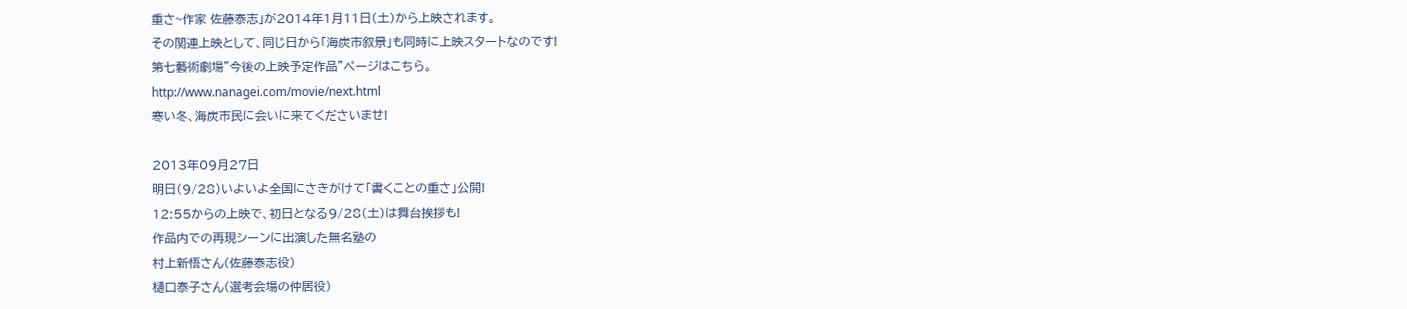重さ~作家 佐藤泰志」が2014年1月11日(土)から上映されます。
その関連上映として、同じ日から「海炭市叙景」も同時に上映スタートなのです!
第七藝術劇場"今後の上映予定作品"ページはこちら。
http://www.nanagei.com/movie/next.html
寒い冬、海炭市民に会いに来てくださいませ!

2013年09月27日
明日(9/28)いよいよ全国にさきがけて「書くことの重さ」公開!
12:55からの上映で、初日となる9/28(土)は舞台挨拶も!
作品内での再現シーンに出演した無名塾の
村上新悟さん(佐藤泰志役)
樋口泰子さん(選考会場の仲居役)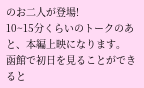のお二人が登場!
10~15分くらいのトークのあと、本編上映になります。
函館で初日を見ることができると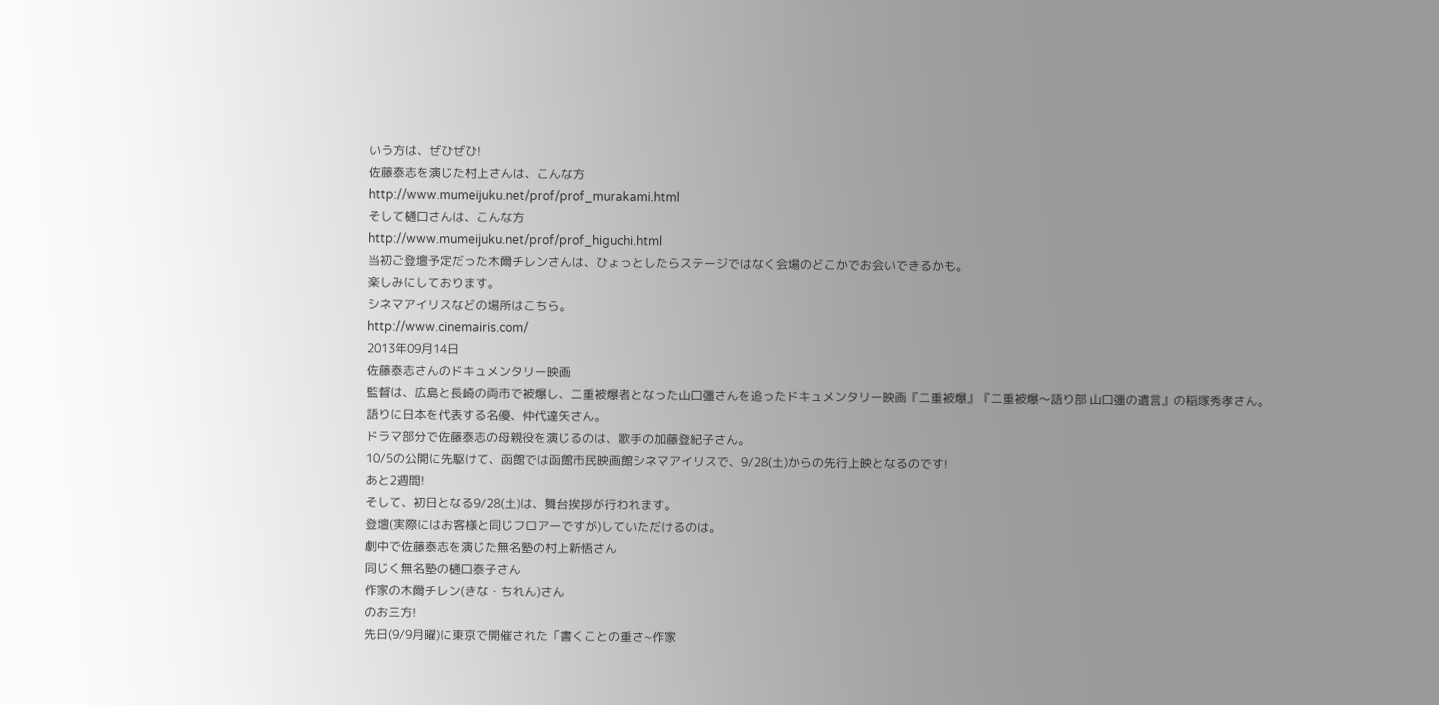いう方は、ぜひぜひ!
佐藤泰志を演じた村上さんは、こんな方
http://www.mumeijuku.net/prof/prof_murakami.html
そして樋口さんは、こんな方
http://www.mumeijuku.net/prof/prof_higuchi.html
当初ご登壇予定だった木爾チレンさんは、ひょっとしたらステージではなく会場のどこかでお会いできるかも。
楽しみにしております。
シネマアイリスなどの場所はこちら。
http://www.cinemairis.com/
2013年09月14日
佐藤泰志さんのドキュメンタリー映画
監督は、広島と長崎の両市で被爆し、二重被爆者となった山口彊さんを追ったドキュメンタリー映画『二重被爆』『二重被爆〜語り部 山口彊の遺言』の稲塚秀孝さん。
語りに日本を代表する名優、仲代達矢さん。
ドラマ部分で佐藤泰志の母親役を演じるのは、歌手の加藤登紀子さん。
10/5の公開に先駆けて、函館では函館市民映画館シネマアイリスで、9/28(土)からの先行上映となるのです!
あと2週間!
そして、初日となる9/28(土)は、舞台挨拶が行われます。
登壇(実際にはお客様と同じフロアーですが)していただけるのは。
劇中で佐藤泰志を演じた無名塾の村上新悟さん
同じく無名塾の樋口泰子さん
作家の木爾チレン(きな・ちれん)さん
のお三方!
先日(9/9月曜)に東京で開催された「書くことの重さ~作家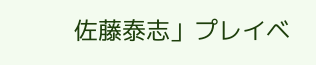佐藤泰志」プレイベ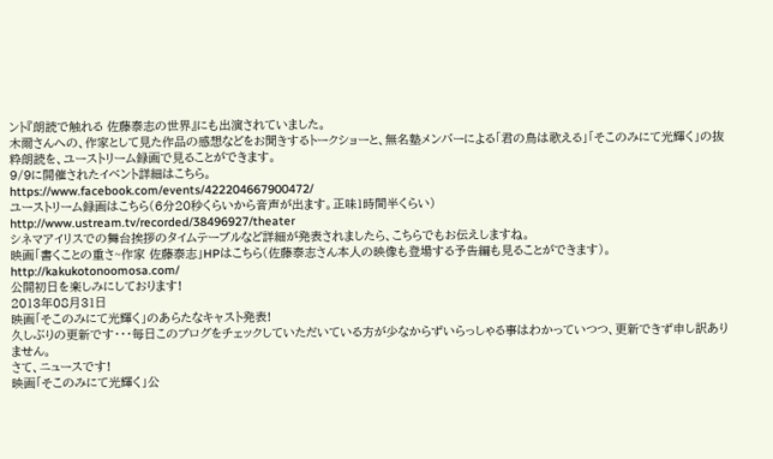ント『朗読で触れる 佐藤泰志の世界』にも出演されていました。
木爾さんへの、作家として見た作品の感想などをお聞きするトークショーと、無名塾メンバーによる「君の鳥は歌える」「そこのみにて光輝く」の抜粋朗読を、ユーストリーム録画で見ることができます。
9/9に開催されたイベント詳細はこちら。
https://www.facebook.com/events/422204667900472/
ユーストリーム録画はこちら(6分20秒くらいから音声が出ます。正味1時間半くらい)
http://www.ustream.tv/recorded/38496927/theater
シネマアイリスでの舞台挨拶のタイムテーブルなど詳細が発表されましたら、こちらでもお伝えしますね。
映画「書くことの重さ~作家 佐藤泰志」HPはこちら(佐藤泰志さん本人の映像も登場する予告編も見ることができます)。
http://kakukotonoomosa.com/
公開初日を楽しみにしております!
2013年08月31日
映画「そこのみにて光輝く」のあらたなキャスト発表!
久しぶりの更新です・・・毎日このブログをチェックしていただいている方が少なからずいらっしゃる事はわかっていつつ、更新できず申し訳ありません。
さて、ニュースです!
映画「そこのみにて光輝く」公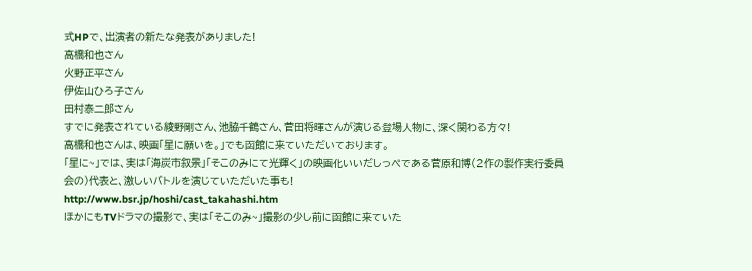式HPで、出演者の新たな発表がありました!
高橋和也さん
火野正平さん
伊佐山ひろ子さん
田村泰二郎さん
すでに発表されている綾野剛さん、池脇千鶴さん、菅田将暉さんが演じる登場人物に、深く関わる方々!
高橋和也さんは、映画「星に願いを。」でも函館に来ていただいております。
「星に~」では、実は「海炭市叙景」「そこのみにて光輝く」の映画化いいだしっぺである菅原和博(2作の製作実行委員会の)代表と、激しいバトルを演じていただいた事も!
http://www.bsr.jp/hoshi/cast_takahashi.htm
ほかにもTVドラマの撮影で、実は「そこのみ~」撮影の少し前に函館に来ていた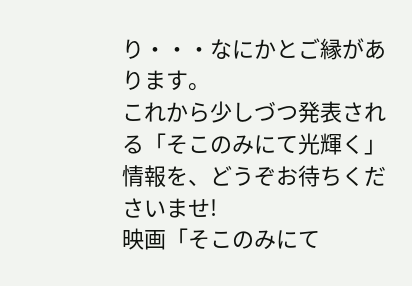り・・・なにかとご縁があります。
これから少しづつ発表される「そこのみにて光輝く」情報を、どうぞお待ちくださいませ!
映画「そこのみにて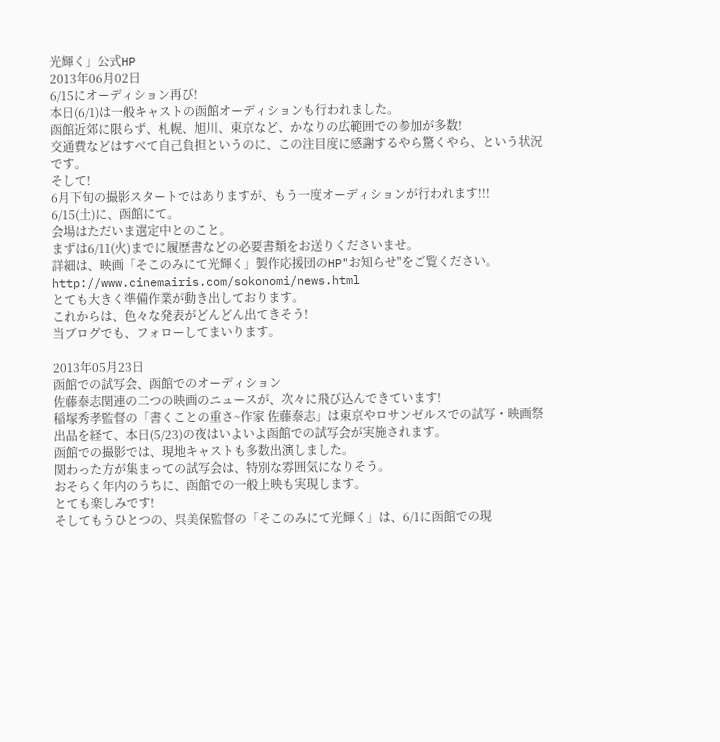光輝く」公式HP
2013年06月02日
6/15にオーディション再び!
本日(6/1)は一般キャストの函館オーディションも行われました。
函館近郊に限らず、札幌、旭川、東京など、かなりの広範囲での参加が多数!
交通費などはすべて自己負担というのに、この注目度に感謝するやら驚くやら、という状況です。
そして!
6月下旬の撮影スタートではありますが、もう一度オーディションが行われます!!!
6/15(土)に、函館にて。
会場はただいま選定中とのこと。
まずは6/11(火)までに履歴書などの必要書類をお送りくださいませ。
詳細は、映画「そこのみにて光輝く」製作応援団のHP"お知らせ"をご覧ください。
http://www.cinemairis.com/sokonomi/news.html
とても大きく準備作業が動き出しております。
これからは、色々な発表がどんどん出てきそう!
当ブログでも、フォローしてまいります。

2013年05月23日
函館での試写会、函館でのオーディション
佐藤泰志関連の二つの映画のニュースが、次々に飛び込んできています!
稲塚秀孝監督の「書くことの重さ~作家 佐藤泰志」は東京やロサンゼルスでの試写・映画祭出品を経て、本日(5/23)の夜はいよいよ函館での試写会が実施されます。
函館での撮影では、現地キャストも多数出演しました。
関わった方が集まっての試写会は、特別な雰囲気になりそう。
おそらく年内のうちに、函館での一般上映も実現します。
とても楽しみです!
そしてもうひとつの、呉美保監督の「そこのみにて光輝く」は、6/1に函館での現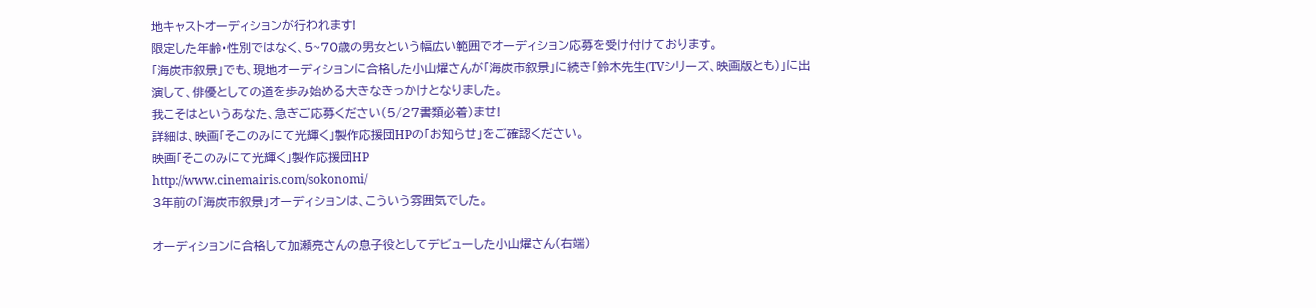地キャストオーディションが行われます!
限定した年齢・性別ではなく、5~70歳の男女という幅広い範囲でオーディション応募を受け付けております。
「海炭市叙景」でも、現地オーディションに合格した小山燿さんが「海炭市叙景」に続き「鈴木先生(TVシリーズ、映画版とも)」に出演して、俳優としての道を歩み始める大きなきっかけとなりました。
我こそはというあなた、急ぎご応募ください(5/27書類必着)ませ!
詳細は、映画「そこのみにて光輝く」製作応援団HPの「お知らせ」をご確認ください。
映画「そこのみにて光輝く」製作応援団HP
http://www.cinemairis.com/sokonomi/
3年前の「海炭市叙景」オーディションは、こういう雰囲気でした。

オーディションに合格して加瀬亮さんの息子役としてデビューした小山燿さん(右端)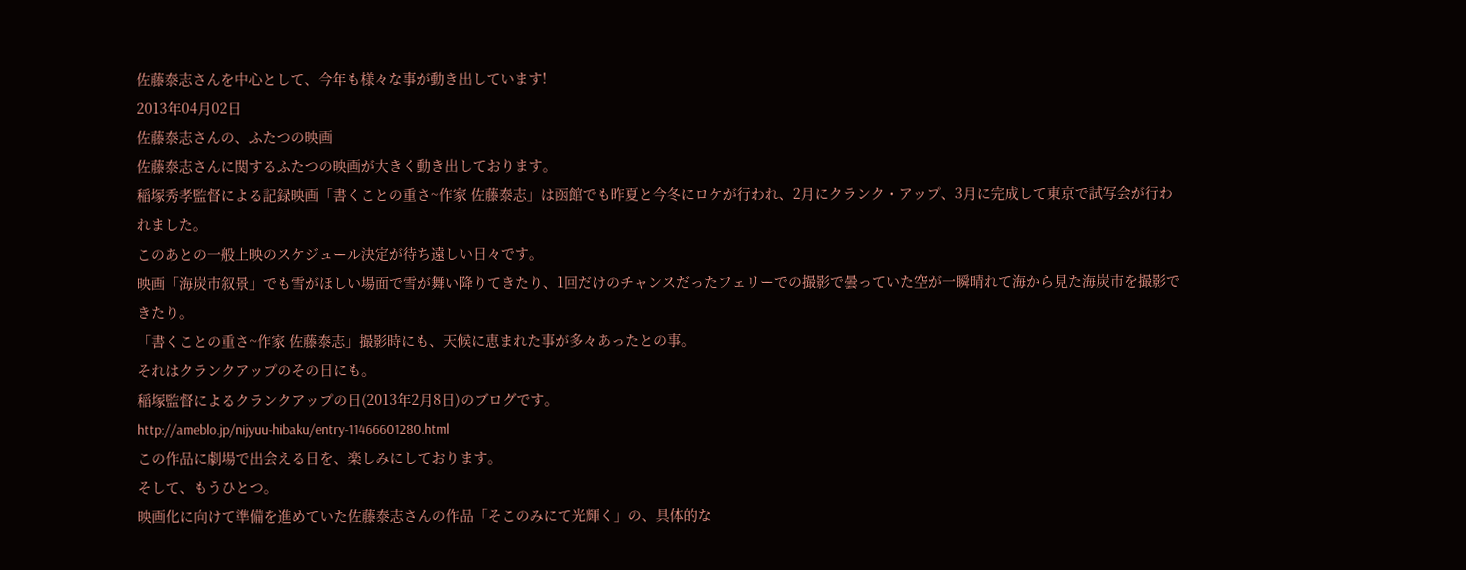佐藤泰志さんを中心として、今年も様々な事が動き出しています!
2013年04月02日
佐藤泰志さんの、ふたつの映画
佐藤泰志さんに関するふたつの映画が大きく動き出しております。
稲塚秀孝監督による記録映画「書くことの重さ~作家 佐藤泰志」は函館でも昨夏と今冬にロケが行われ、2月にクランク・アップ、3月に完成して東京で試写会が行われました。
このあとの一般上映のスケジュール決定が待ち遠しい日々です。
映画「海炭市叙景」でも雪がほしい場面で雪が舞い降りてきたり、1回だけのチャンスだったフェリーでの撮影で曇っていた空が一瞬晴れて海から見た海炭市を撮影できたり。
「書くことの重さ~作家 佐藤泰志」撮影時にも、天候に恵まれた事が多々あったとの事。
それはクランクアップのその日にも。
稲塚監督によるクランクアップの日(2013年2月8日)のブログです。
http://ameblo.jp/nijyuu-hibaku/entry-11466601280.html
この作品に劇場で出会える日を、楽しみにしております。
そして、もうひとつ。
映画化に向けて準備を進めていた佐藤泰志さんの作品「そこのみにて光輝く」の、具体的な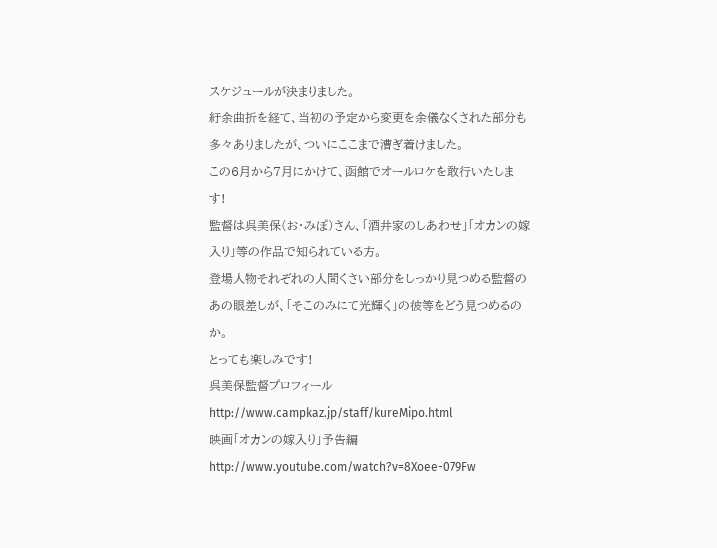スケジュールが決まりました。
紆余曲折を経て、当初の予定から変更を余儀なくされた部分も多々ありましたが、ついにここまで漕ぎ着けました。
この6月から7月にかけて、函館でオールロケを敢行いたします!
監督は呉美保(お・みぽ)さん、「酒井家のしあわせ」「オカンの嫁入り」等の作品で知られている方。
登場人物それぞれの人間くさい部分をしっかり見つめる監督のあの眼差しが、「そこのみにて光輝く」の彼等をどう見つめるのか。
とっても楽しみです!
呉美保監督プロフィール
http://www.campkaz.jp/staff/kureMipo.html
映画「オカンの嫁入り」予告編
http://www.youtube.com/watch?v=8Xoee-079Fw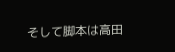そして脚本は高田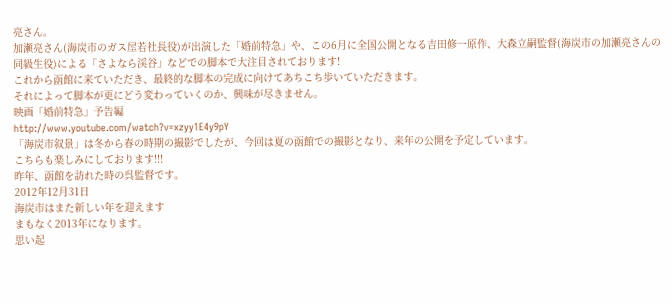亮さん。
加瀬亮さん(海炭市のガス屋若社長役)が出演した「婚前特急」や、この6月に全国公開となる吉田修一原作、大森立嗣監督(海炭市の加瀬亮さんの同級生役)による「さよなら渓谷」などでの脚本で大注目されております!
これから函館に来ていただき、最終的な脚本の完成に向けてあちこち歩いていただきます。
それによって脚本が更にどう変わっていくのか、興味が尽きません。
映画「婚前特急」予告編
http://www.youtube.com/watch?v=xzyy1E4y9pY
「海炭市叙景」は冬から春の時期の撮影でしたが、今回は夏の函館での撮影となり、来年の公開を予定しています。
こちらも楽しみにしております!!!
昨年、函館を訪れた時の呉監督です。
2012年12月31日
海炭市はまた新しい年を迎えます
まもなく2013年になります。
思い起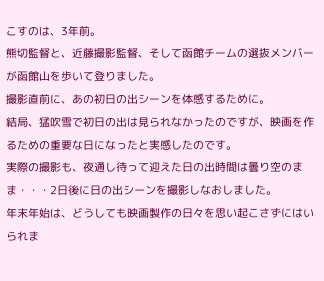こすのは、3年前。
熊切監督と、近藤撮影監督、そして函館チームの選抜メンバーが函館山を歩いて登りました。
撮影直前に、あの初日の出シーンを体感するために。
結局、猛吹雪で初日の出は見られなかったのですが、映画を作るための重要な日になったと実感したのです。
実際の撮影も、夜通し待って迎えた日の出時間は曇り空のまま・・・2日後に日の出シーンを撮影しなおしました。
年末年始は、どうしても映画製作の日々を思い起こさずにはいられま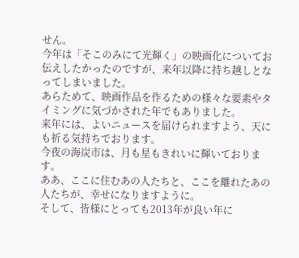せん。
今年は「そこのみにて光輝く」の映画化についてお伝えしたかったのですが、来年以降に持ち越しとなってしまいました。
あらためて、映画作品を作るための様々な要素やタイミングに気づかされた年でもありました。
来年には、よいニュースを届けられますよう、天にも祈る気持ちでおります。
今夜の海炭市は、月も星もきれいに輝いております。
ああ、ここに住むあの人たちと、ここを離れたあの人たちが、幸せになりますように。
そして、皆様にとっても2013年が良い年に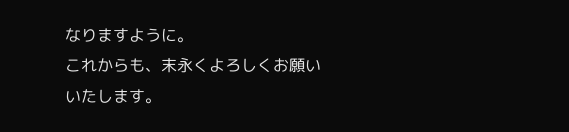なりますように。
これからも、末永くよろしくお願いいたします。